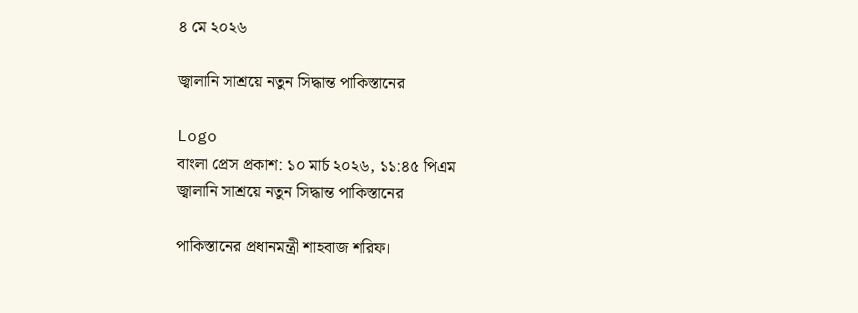৪ মে ২০২৬

জ্বালানি সাশ্রয়ে নতুন সিদ্ধান্ত পাকিস্তানের

Logo
বাংলা প্রেস প্রকাশ: ১০ মার্চ ২০২৬, ১১:৪৫ পিএম
জ্বালানি সাশ্রয়ে নতুন সিদ্ধান্ত পাকিস্তানের

পাকিস্তানের প্রধানমন্ত্রী শাহবাজ শরিফ।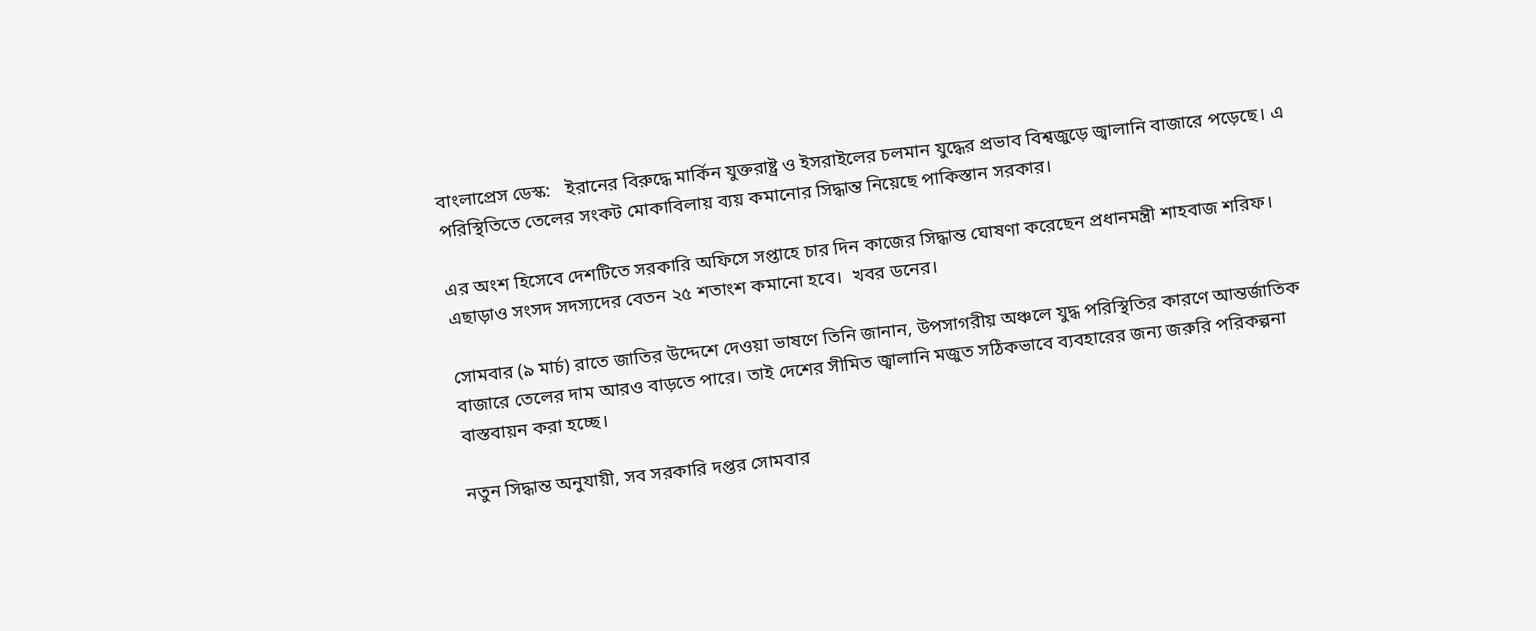বাংলাপ্রেস ডেস্ক:   ইরানের বিরুদ্ধে মার্কিন যুক্তরাষ্ট্র ও ইসরাইলের চলমান যুদ্ধের প্রভাব বিশ্বজুড়ে জ্বালানি বাজারে পড়েছে। এ পরিস্থিতিতে তেলের সংকট মোকাবিলায় ব্যয় কমানোর সিদ্ধান্ত নিয়েছে পাকিস্তান সরকার।

এর অংশ হিসেবে দেশটিতে সরকারি অফিসে সপ্তাহে চার দিন কাজের সিদ্ধান্ত ঘোষণা করেছেন প্রধানমন্ত্রী শাহবাজ শরিফ।  এছাড়াও সংসদ সদস্যদের বেতন ২৫ শতাংশ কমানো হবে।  খবর ডনের।

সোমবার (৯ মার্চ) রাতে জাতির উদ্দেশে দেওয়া ভাষণে তিনি জানান, উপসাগরীয় অঞ্চলে যুদ্ধ পরিস্থিতির কারণে আন্তর্জাতিক বাজারে তেলের দাম আরও বাড়তে পারে। তাই দেশের সীমিত জ্বালানি মজুত সঠিকভাবে ব্যবহারের জন্য জরুরি পরিকল্পনা বাস্তবায়ন করা হচ্ছে।

নতুন সিদ্ধান্ত অনুযায়ী, সব সরকারি দপ্তর সোমবার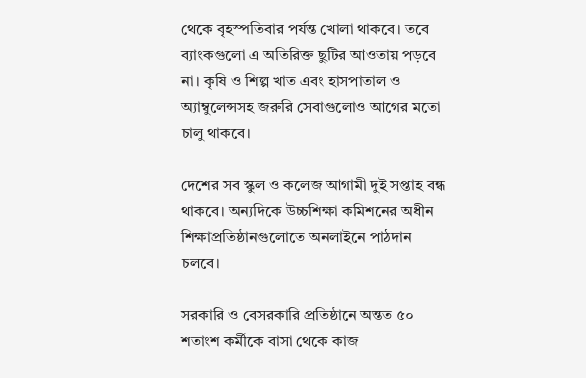থেকে বৃহস্পতিবার পর্যন্ত খোলা থাকবে। তবে ব্যাংকগুলো এ অতিরিক্ত ছুটির আওতায় পড়বে না। কৃষি ও শিল্প খাত এবং হাসপাতাল ও অ্যাম্বুলেন্সসহ জরুরি সেবাগুলোও আগের মতো চালু থাকবে।

দেশের সব স্কুল ও কলেজ আগামী দুই সপ্তাহ বন্ধ থাকবে। অন্যদিকে উচ্চশিক্ষা কমিশনের অধীন শিক্ষাপ্রতিষ্ঠানগুলোতে অনলাইনে পাঠদান চলবে।

সরকারি ও বেসরকারি প্রতিষ্ঠানে অন্তত ৫০ শতাংশ কর্মীকে বাসা থেকে কাজ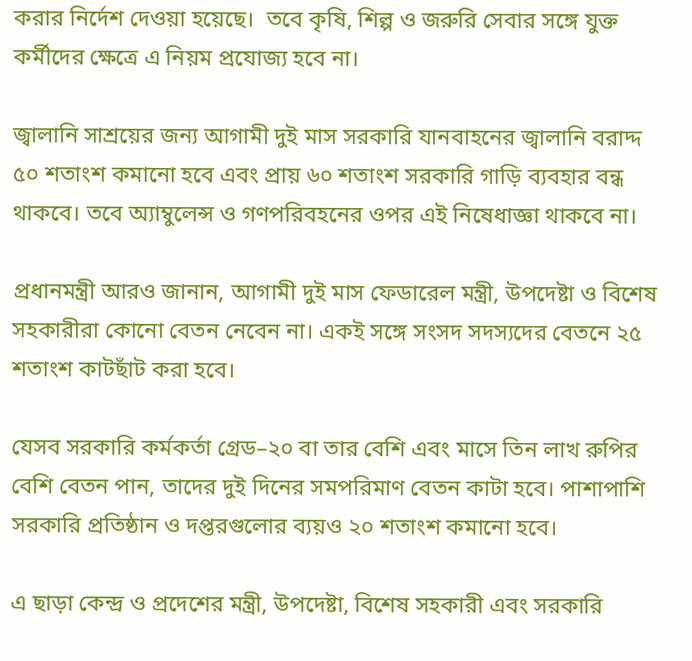করার নির্দেশ দেওয়া হয়েছে।  তবে কৃষি, শিল্প ও জরুরি সেবার সঙ্গে যুক্ত কর্মীদের ক্ষেত্রে এ নিয়ম প্রযোজ্য হবে না।

জ্বালানি সাশ্রয়ের জন্য আগামী দুই মাস সরকারি যানবাহনের জ্বালানি বরাদ্দ ৫০ শতাংশ কমানো হবে এবং প্রায় ৬০ শতাংশ সরকারি গাড়ি ব্যবহার বন্ধ থাকবে। তবে অ্যাম্বুলেন্স ও গণপরিবহনের ওপর এই নিষেধাজ্ঞা থাকবে না।

প্রধানমন্ত্রী আরও জানান, আগামী দুই মাস ফেডারেল মন্ত্রী, উপদেষ্টা ও বিশেষ সহকারীরা কোনো বেতন নেবেন না। একই সঙ্গে সংসদ সদস্যদের বেতনে ২৫ শতাংশ কাটছাঁট করা হবে।

যেসব সরকারি কর্মকর্তা গ্রেড–২০ বা তার বেশি এবং মাসে তিন লাখ রুপির বেশি বেতন পান, তাদের দুই দিনের সমপরিমাণ বেতন কাটা হবে। পাশাপাশি সরকারি প্রতিষ্ঠান ও দপ্তরগুলোর ব্যয়ও ২০ শতাংশ কমানো হবে।

এ ছাড়া কেন্দ্র ও প্রদেশের মন্ত্রী, উপদেষ্টা, বিশেষ সহকারী এবং সরকারি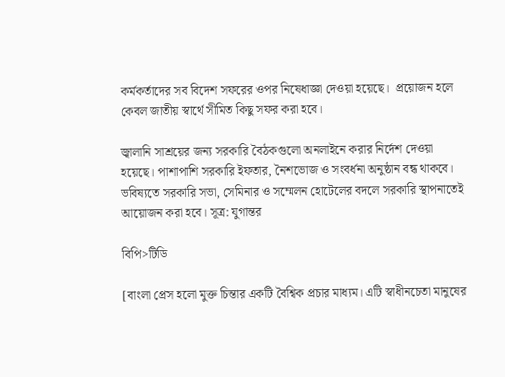কর্মকর্তাদের সব বিদেশ সফরের ওপর নিষেধাজ্ঞা দেওয়া হয়েছে।  প্রয়োজন হলে কেবল জাতীয় স্বার্থে সীমিত কিছু সফর করা হবে।

জ্বালানি সাশ্রয়ের জন্য সরকারি বৈঠকগুলো অনলাইনে করার নির্দেশ দেওয়া হয়েছে। পাশাপাশি সরকারি ইফতার, নৈশভোজ ও সংবর্ধনা অনুষ্ঠান বন্ধ থাকবে। ভবিষ্যতে সরকারি সভা, সেমিনার ও সম্মেলন হোটেলের বদলে সরকারি স্থাপনাতেই আয়োজন করা হবে। সূত্র: যুগান্তর

বিপি>টিডি

[বাংলা প্রেস হলো মুক্ত চিন্তার একটি বৈশ্বিক প্রচার মাধ্যম। এটি স্বাধীনচেতা মানুষের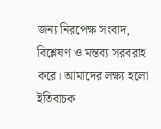জন্য নিরপেক্ষ সংবাদ, বিশ্লেষণ ও মন্তব্য সরবরাহ করে। আমাদের লক্ষ্য হলো ইতিবাচক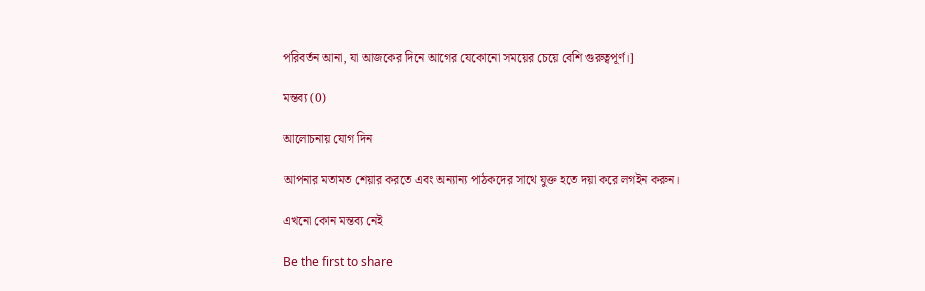পরিবর্তন আনা, যা আজকের দিনে আগের যেকোনো সময়ের চেয়ে বেশি গুরুত্বপূর্ণ।]

মন্তব্য (0)

আলোচনায় যোগ দিন

আপনার মতামত শেয়ার করতে এবং অন্যান্য পাঠকদের সাথে যুক্ত হতে দয়া করে লগইন করুন।

এখনো কোন মন্তব্য নেই

Be the first to share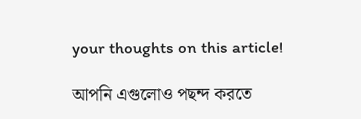your thoughts on this article!

আপনি এগুলোও পছন্দ করতে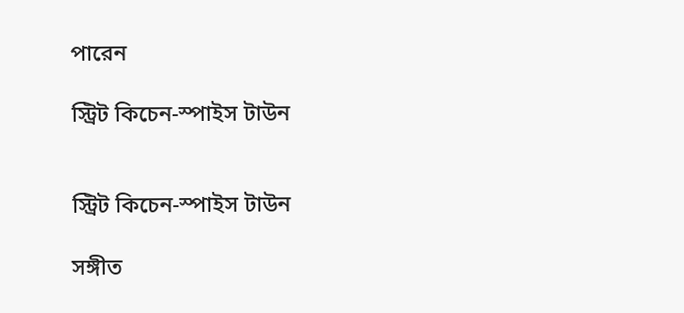পারেন

স্ট্রিট কিচেন-স্পাইস টাউন


স্ট্রিট কিচেন-স্পাইস টাউন

সঙ্গীত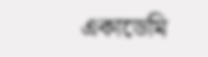একাডেমি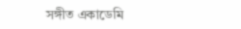সঙ্গীত একাডেমি